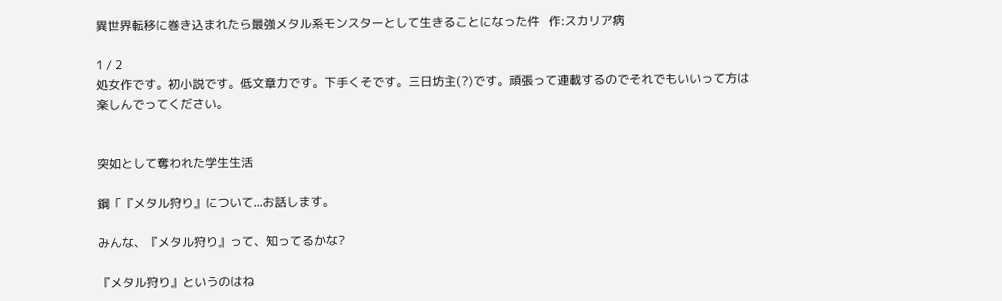異世界転移に巻き込まれたら最強メタル系モンスターとして生きることになった件   作:スカリア病

1 / 2
処女作です。初小説です。低文章力です。下手くそです。三日坊主(?)です。頑張って連載するのでそれでもいいって方は楽しんでってください。


突如として奪われた学生生活

鋼「『メタル狩り』について...お話します。

みんな、『メタル狩り』って、知ってるかな?

『メタル狩り』というのはね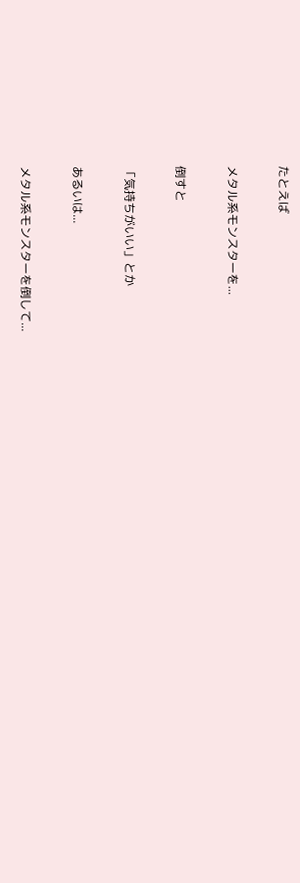たとえば

メタル系モンスターを...

倒すと

「気持ちがいい」とか

あるいは...

メタル系モンスターを倒して...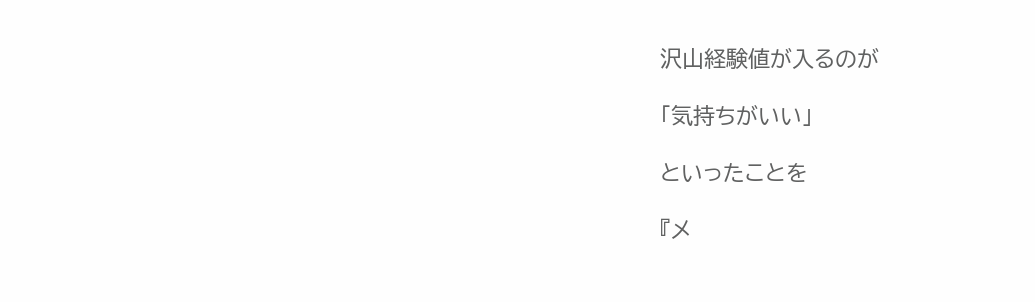沢山経験値が入るのが

「気持ちがいい」

といったことを

『メ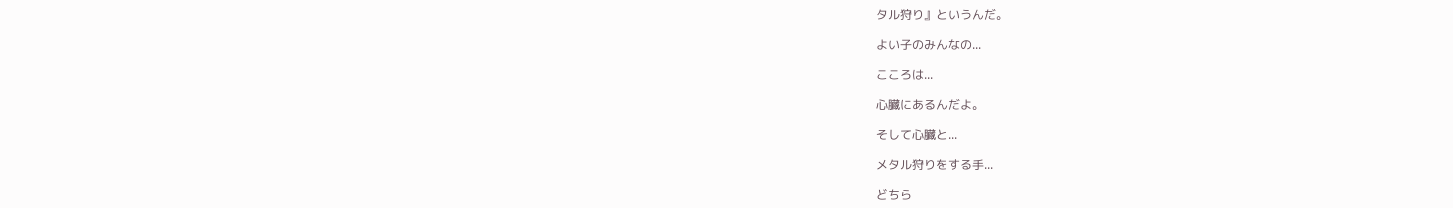タル狩り』というんだ。

よい子のみんなの...

こころは...

心臓にあるんだよ。

そして心臓と...

メタル狩りをする手...

どちら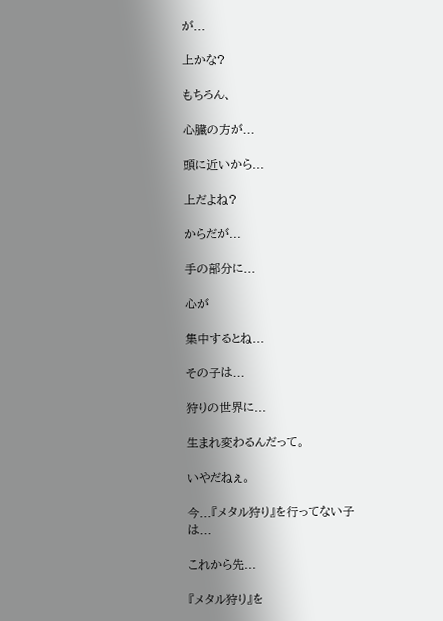が...

上かな?

もちろん、

心臓の方が...

頭に近いから...

上だよね?

からだが...

手の部分に...

心が

集中するとね...

その子は...

狩りの世界に...

生まれ変わるんだって。

いやだねぇ。

今...『メタル狩り』を行ってない子は...

これから先...

『メタル狩り』を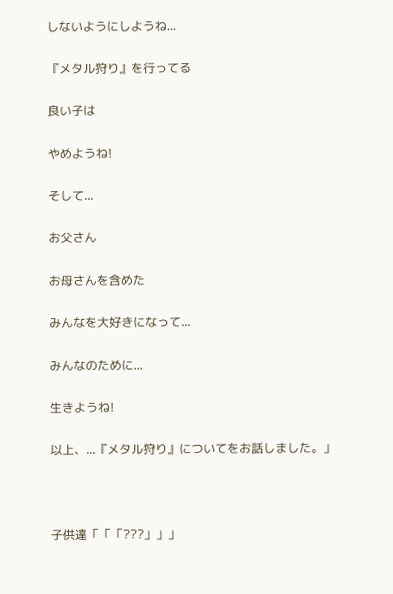しないようにしようね...

『メタル狩り』を行ってる

良い子は

やめようね!

そして...

お父さん

お母さんを含めた

みんなを大好きになって...

みんなのために...

生きようね!

以上、...『メタル狩り』についてをお話しました。」



子供達「「「???」」」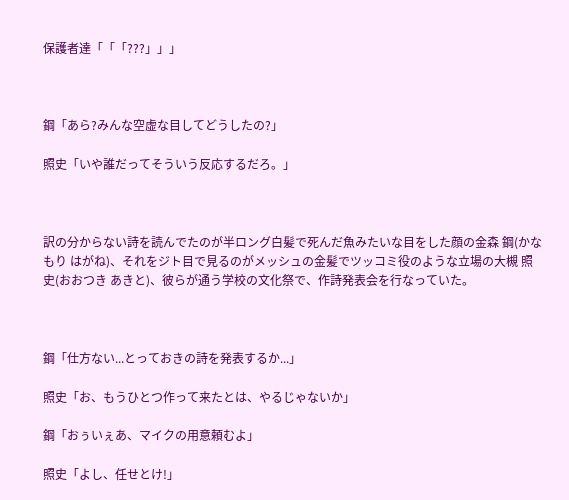保護者達「「「???」」」



鋼「あら?みんな空虚な目してどうしたの?」

照史「いや誰だってそういう反応するだろ。」



訳の分からない詩を読んでたのが半ロング白髪で死んだ魚みたいな目をした顔の金森 鋼(かなもり はがね)、それをジト目で見るのがメッシュの金髪でツッコミ役のような立場の大槻 照史(おおつき あきと)、彼らが通う学校の文化祭で、作詩発表会を行なっていた。



鋼「仕方ない...とっておきの詩を発表するか...」

照史「お、もうひとつ作って来たとは、やるじゃないか」

鋼「おぅいぇあ、マイクの用意頼むよ」

照史「よし、任せとけ!」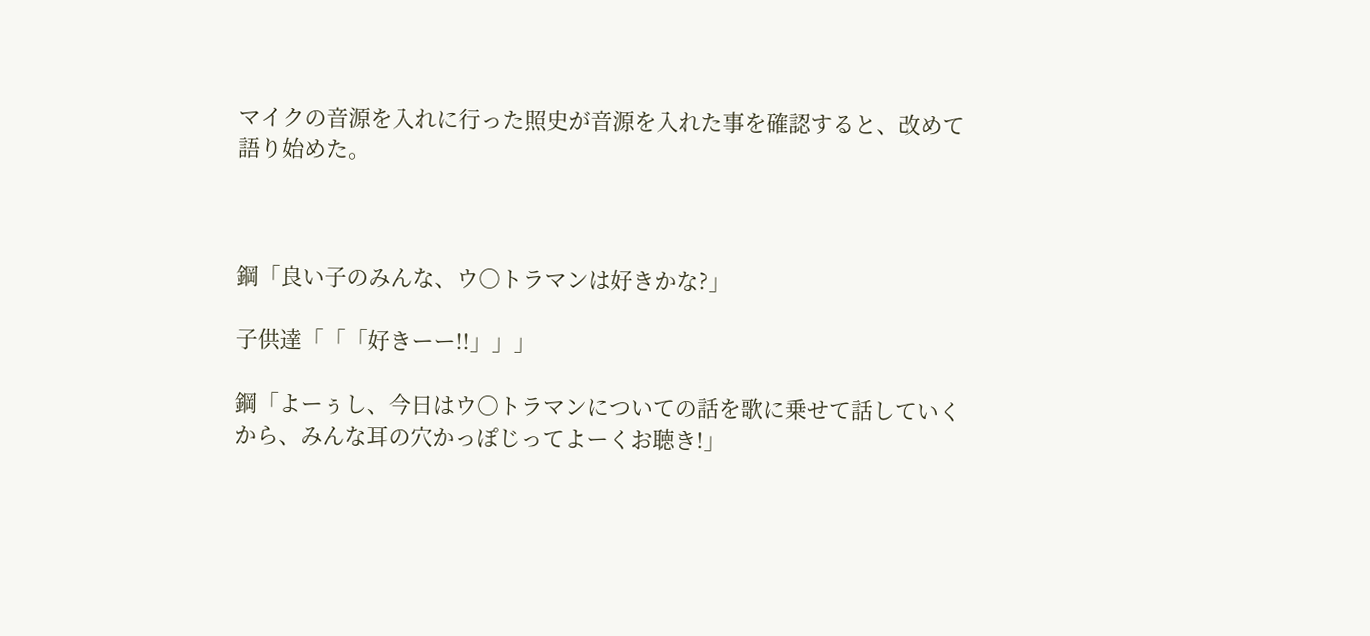マイクの音源を入れに行った照史が音源を入れた事を確認すると、改めて語り始めた。



鋼「良い子のみんな、ウ○トラマンは好きかな?」

子供達「「「好きーー!!」」」

鋼「よーぅし、今日はウ○トラマンについての話を歌に乗せて話していくから、みんな耳の穴かっぽじってよーくお聴き!」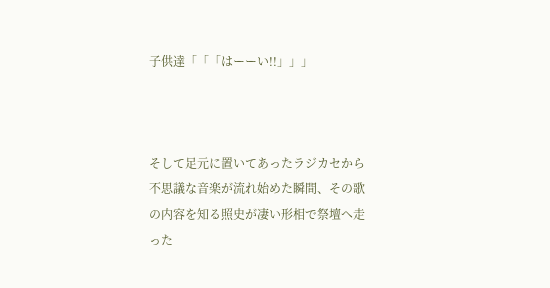子供達「「「はーーい!!」」」



そして足元に置いてあったラジカセから不思議な音楽が流れ始めた瞬間、その歌の内容を知る照史が凄い形相で祭壇へ走った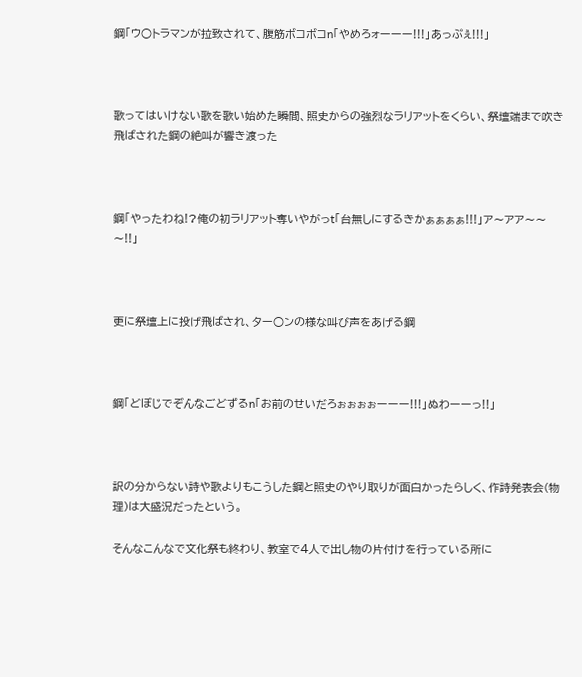鋼「ウ○トラマンが拉致されて、腹筋ボコボコn「やめろォーーー!!!」あ゙っぷぇ゙!!!」



歌ってはいけない歌を歌い始めた瞬間、照史からの強烈なラリアットをくらい、祭壇端まで吹き飛ばされた鋼の絶叫が響き渡った



鋼「やったわね!?俺の初ラリアット奪いやがっt「台無しにするきかぁぁぁぁ!!!」ア〜アア〜〜〜!!」



更に祭壇上に投げ飛ばされ、ター○ンの様な叫び声をあげる鋼



鋼「どぼじでぞん゙な゙ごどずる゙n「お前のせいだろぉぉぉぉーーー!!!」ぬわーーっ!!」



訳の分からない詩や歌よりもこうした鋼と照史のやり取りが面白かったらしく、作詩発表会(物理)は大盛況だったという。

そんなこんなで文化祭も終わり、教室で4人で出し物の片付けを行っている所に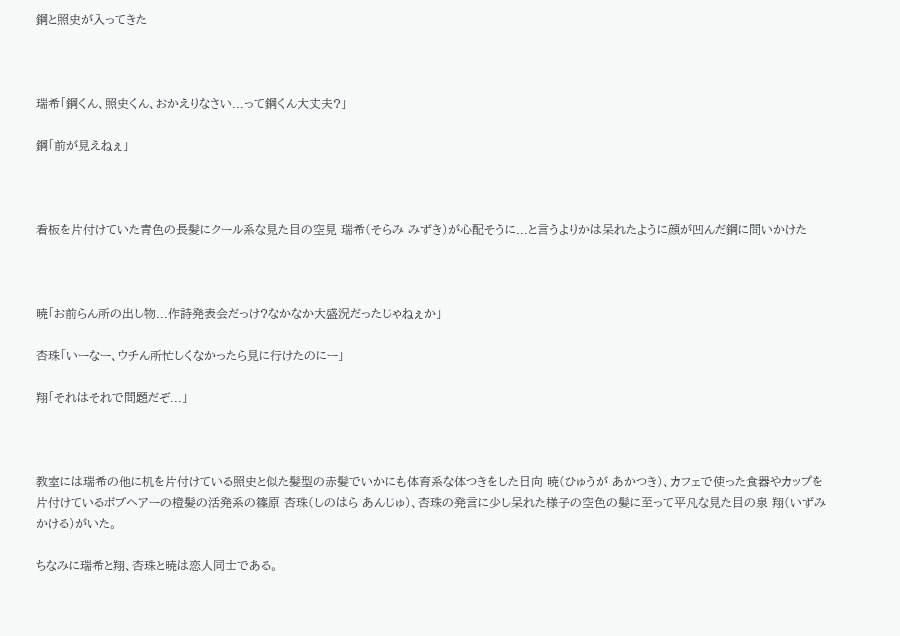鋼と照史が入ってきた



瑞希「鋼くん、照史くん、おかえりなさい...って鋼くん大丈夫?」

鋼「前が見えねぇ」



看板を片付けていた青色の長髪にクール系な見た目の空見 瑞希(そらみ みずき)が心配そうに...と言うよりかは呆れたように顔が凹んだ鋼に問いかけた



暁「お前らん所の出し物...作詩発表会だっけ?なかなか大盛況だったじゃねぇか」

杏珠「いーなー、ウチん所忙しくなかったら見に行けたのにー」

翔「それはそれで問題だぞ...」



教室には瑞希の他に机を片付けている照史と似た髪型の赤髪でいかにも体育系な体つきをした日向 暁(ひゅうが あかつき)、カフェで使った食器やカップを片付けているボブヘアーの橙髪の活発系の篠原 杏珠(しのはら あんじゅ)、杏珠の発言に少し呆れた様子の空色の髪に至って平凡な見た目の泉 翔(いずみ かける)がいた。

ちなみに瑞希と翔、杏珠と暁は恋人同士である。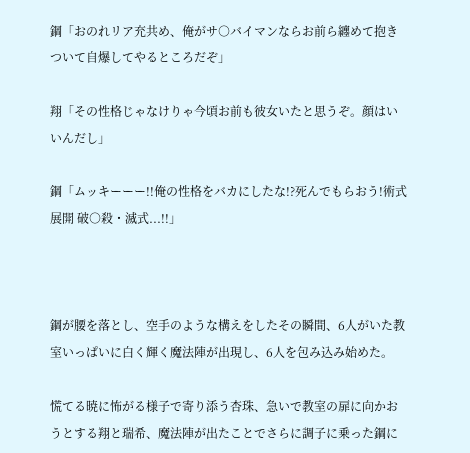鋼「おのれリア充共め、俺がサ○バイマンならお前ら纏めて抱きついて自爆してやるところだぞ」

翔「その性格じゃなけりゃ今頃お前も彼女いたと思うぞ。顔はいいんだし」

鋼「ムッキーーー!!俺の性格をバカにしたな!?死んでもらおう!術式展開 破○殺・滅式...!!」



鋼が腰を落とし、空手のような構えをしたその瞬間、6人がいた教室いっぱいに白く輝く魔法陣が出現し、6人を包み込み始めた。

慌てる暁に怖がる様子で寄り添う杏珠、急いで教室の扉に向かおうとする翔と瑞希、魔法陣が出たことでさらに調子に乗った鋼に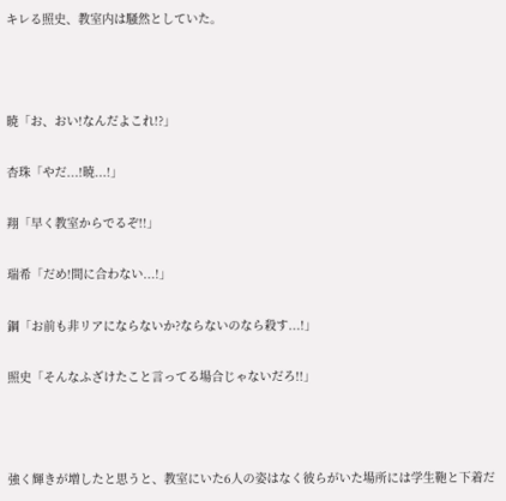キレる照史、教室内は騒然としていた。



暁「お、おい!なんだよこれ!?」

杏珠「やだ...!暁...!」

翔「早く教室からでるぞ!!」

瑞希「だめ!間に合わない...!」

鋼「お前も非リアにならないか?ならないのなら殺す...!」

照史「そんなふざけたこと言ってる場合じゃないだろ!!」



強く輝きが増したと思うと、教室にいた6人の姿はなく彼らがいた場所には学生鞄と下着だ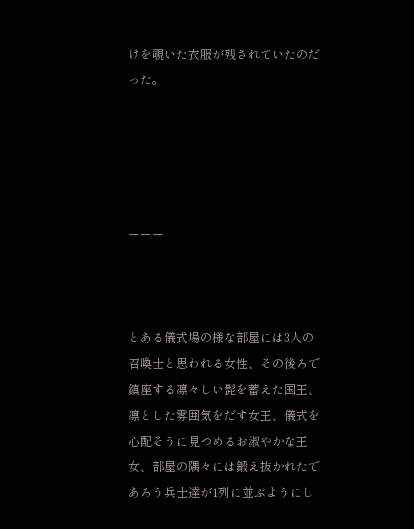けを覗いた衣服が残されていたのだった。





ーーー



とある儀式場の様な部屋には3人の召喚士と思われる女性、その後ろで鎮座する凛々しい髭を蓄えた国王、凛とした雰囲気をだす女王、儀式を心配そうに見つめるお淑やかな王女、部屋の隅々には鍛え抜かれたであろう兵士達が1列に並ぶようにし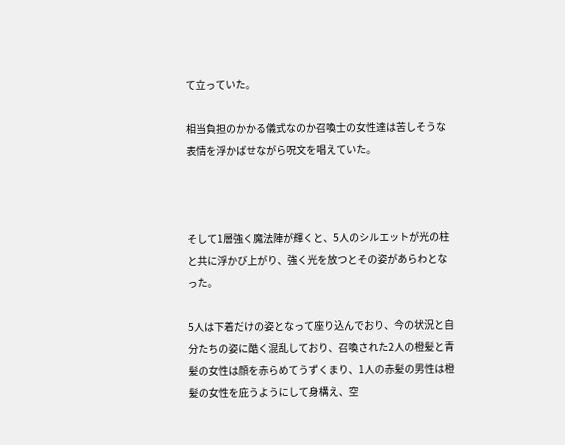て立っていた。

相当負担のかかる儀式なのか召喚士の女性達は苦しそうな表情を浮かばせながら呪文を唱えていた。



そして1層強く魔法陣が輝くと、5人のシルエットが光の柱と共に浮かび上がり、強く光を放つとその姿があらわとなった。

5人は下着だけの姿となって座り込んでおり、今の状況と自分たちの姿に酷く混乱しており、召喚された2人の橙髪と青髪の女性は顔を赤らめてうずくまり、1人の赤髪の男性は橙髪の女性を庇うようにして身構え、空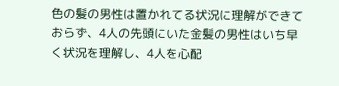色の髪の男性は置かれてる状況に理解ができておらず、4人の先頭にいた金髪の男性はいち早く状況を理解し、4人を心配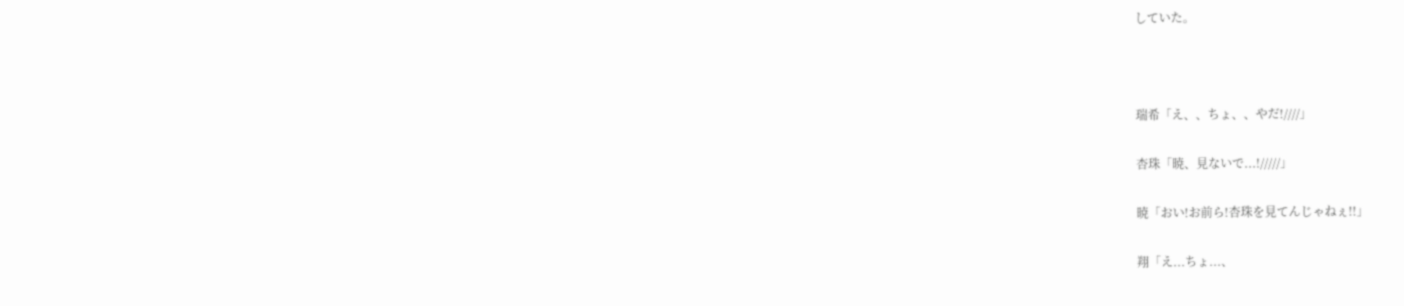していた。



瑞希「え、、ちょ、、やだ!////」

杏珠「暁、見ないで...!/////」

暁「おい!お前ら!杏珠を見てんじゃねぇ!!」

翔「え...ちょ...、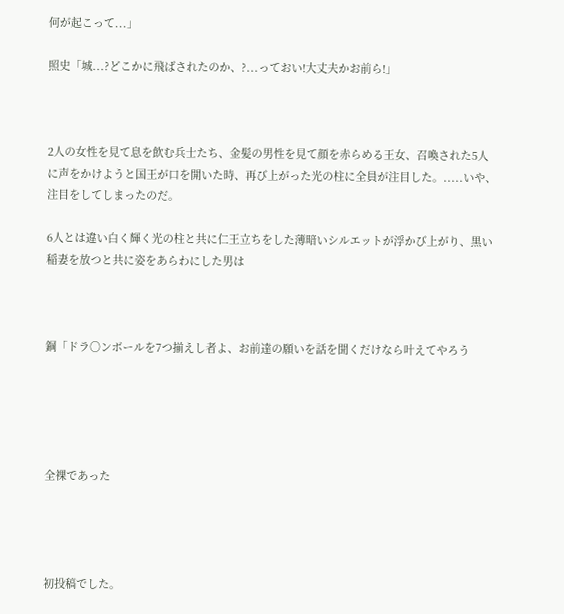何が起こって...」

照史「城...?どこかに飛ばされたのか、?...っておい!大丈夫かお前ら!」



2人の女性を見て息を飲む兵士たち、金髪の男性を見て顔を赤らめる王女、召喚された5人に声をかけようと国王が口を開いた時、再び上がった光の柱に全員が注目した。.....いや、注目をしてしまったのだ。

6人とは違い白く輝く光の柱と共に仁王立ちをした薄暗いシルエットが浮かび上がり、黒い稲妻を放つと共に姿をあらわにした男は



鋼「ドラ〇ンボールを7つ揃えし者よ、お前達の願いを話を聞くだけなら叶えてやろう





全裸であった




初投稿でした。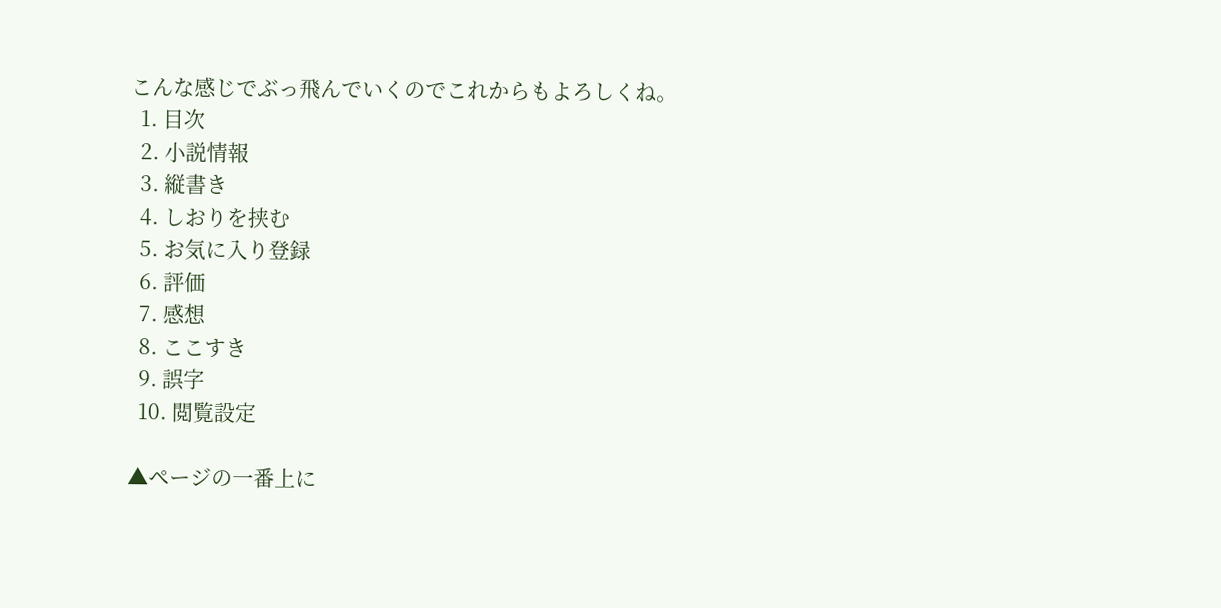こんな感じでぶっ飛んでいくのでこれからもよろしくね。
  1. 目次
  2. 小説情報
  3. 縦書き
  4. しおりを挟む
  5. お気に入り登録
  6. 評価
  7. 感想
  8. ここすき
  9. 誤字
  10. 閲覧設定

▲ページの一番上に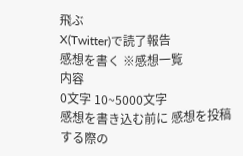飛ぶ
X(Twitter)で読了報告
感想を書く ※感想一覧
内容
0文字 10~5000文字
感想を書き込む前に 感想を投稿する際の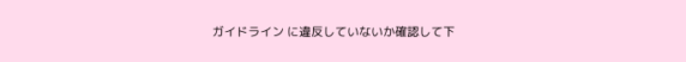ガイドライン に違反していないか確認して下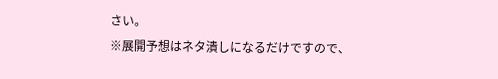さい。
※展開予想はネタ潰しになるだけですので、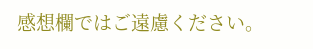感想欄ではご遠慮ください。